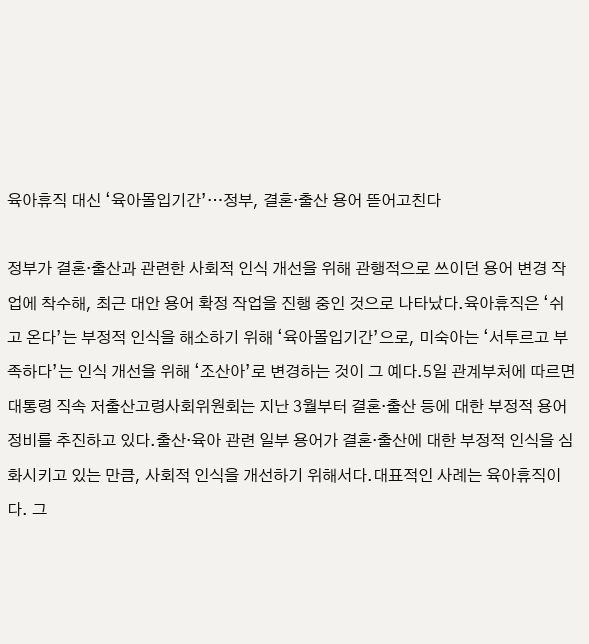육아휴직 대신 ‘육아몰입기간’…정부, 결혼·출산 용어 뜯어고친다

정부가 결혼·출산과 관련한 사회적 인식 개선을 위해 관행적으로 쓰이던 용어 변경 작업에 착수해, 최근 대안 용어 확정 작업을 진행 중인 것으로 나타났다.육아휴직은 ‘쉬고 온다’는 부정적 인식을 해소하기 위해 ‘육아몰입기간’으로, 미숙아는 ‘서투르고 부족하다’는 인식 개선을 위해 ‘조산아’로 변경하는 것이 그 예다.5일 관계부처에 따르면 대통령 직속 저출산고령사회위원회는 지난 3월부터 결혼·출산 등에 대한 부정적 용어 정비를 추진하고 있다.출산·육아 관련 일부 용어가 결혼·출산에 대한 부정적 인식을 심화시키고 있는 만큼, 사회적 인식을 개선하기 위해서다.대표적인 사례는 육아휴직이다. 그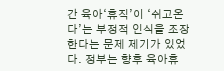간 육아‘휴직’이 ‘쉬고온다’는 부정적 인식을 조장한다는 문제 제기가 있었다. 정부는 향후 육아휴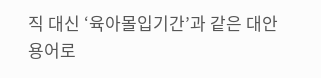직 대신 ‘육아몰입기간’과 같은 대안 용어로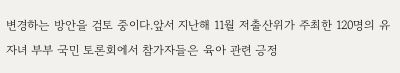변경하는 방안을 검토 중이다.앞서 지난해 11월 저출산위가 주최한 120명의 유자녀 부부 국민 토론회에서 참가자들은 육아 관련 긍정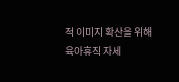적 이미지 확산을 위해 육아휴직 자세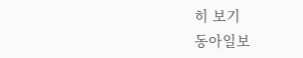히 보기
동아일보